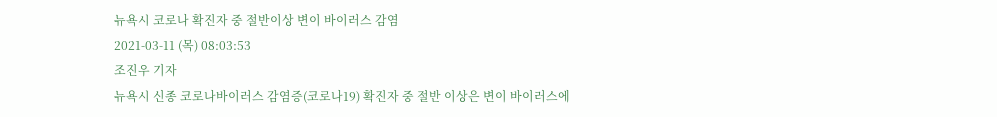뉴욕시 코로나 확진자 중 절반이상 변이 바이러스 감염
2021-03-11 (목) 08:03:53
조진우 기자
뉴욕시 신종 코로나바이러스 감염증(코로나19) 확진자 중 절반 이상은 변이 바이러스에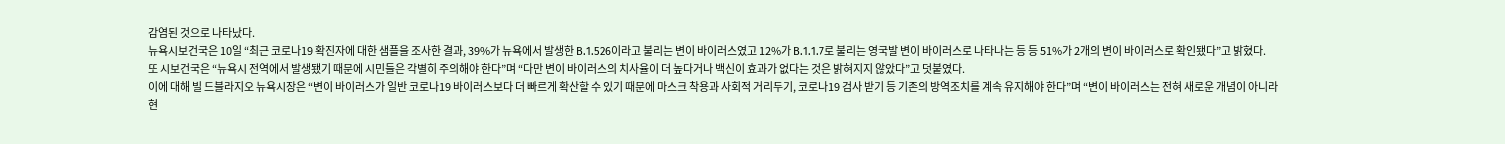감염된 것으로 나타났다.
뉴욕시보건국은 10일 “최근 코로나19 확진자에 대한 샘플을 조사한 결과, 39%가 뉴욕에서 발생한 B.1.526이라고 불리는 변이 바이러스였고 12%가 B.1.1.7로 불리는 영국발 변이 바이러스로 나타나는 등 등 51%가 2개의 변이 바이러스로 확인됐다”고 밝혔다.
또 시보건국은 “뉴욕시 전역에서 발생됐기 때문에 시민들은 각별히 주의해야 한다”며 “다만 변이 바이러스의 치사율이 더 높다거나 백신이 효과가 없다는 것은 밝혀지지 않았다”고 덧붙였다.
이에 대해 빌 드블라지오 뉴욕시장은 “변이 바이러스가 일반 코로나19 바이러스보다 더 빠르게 확산할 수 있기 때문에 마스크 착용과 사회적 거리두기, 코로나19 검사 받기 등 기존의 방역조치를 계속 유지해야 한다”며 “변이 바이러스는 전혀 새로운 개념이 아니라 현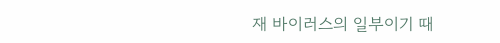재 바이러스의 일부이기 때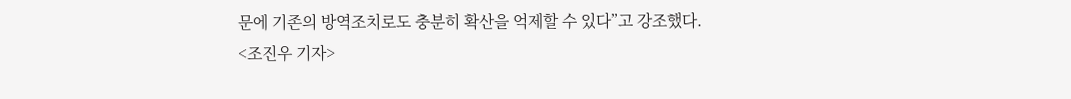문에 기존의 방역조치로도 충분히 확산을 억제할 수 있다”고 강조했다.
<조진우 기자>